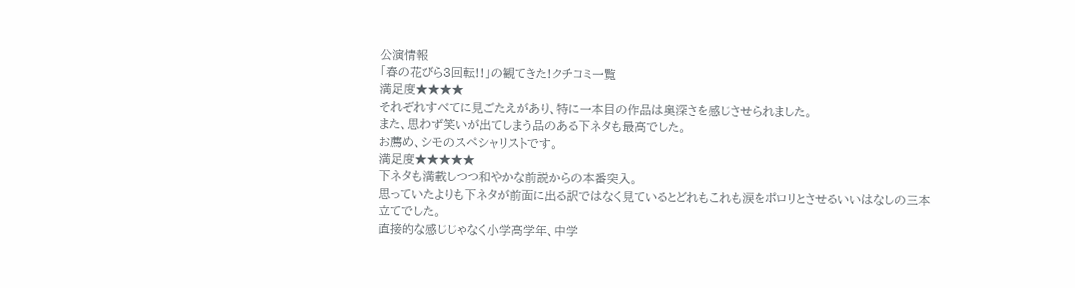公演情報
「春の花びら3回転!!」の観てきた!クチコミ一覧
満足度★★★★
それぞれすべてに見ごたえがあり、特に一本目の作品は奥深さを感じさせられました。
また、思わず笑いが出てしまう品のある下ネタも最高でした。
お薦め、シモのスペシャリストです。
満足度★★★★★
下ネタも満載しつつ和やかな前説からの本番突入。
思っていたよりも下ネタが前面に出る訳ではなく見ているとどれもこれも涙をポロリとさせるいいはなしの三本立てでした。
直接的な感じじゃなく小学高学年、中学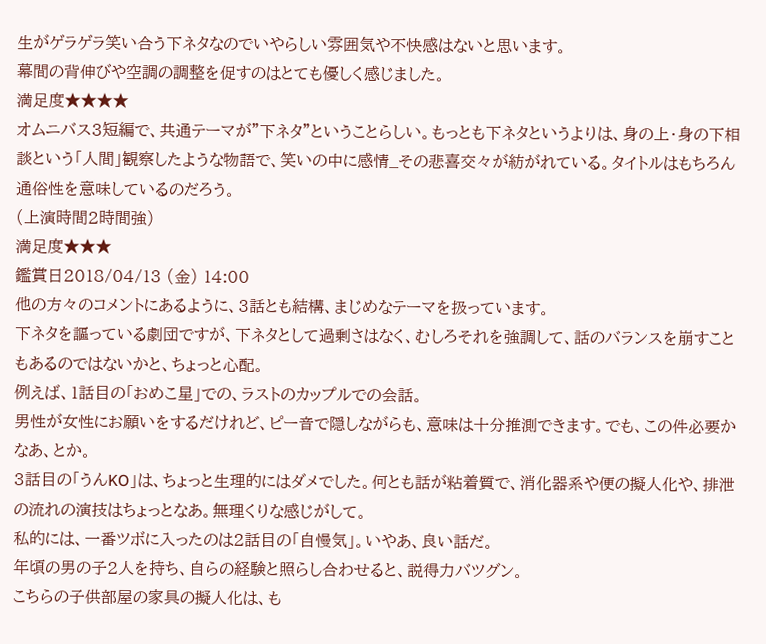生がゲラゲラ笑い合う下ネタなのでいやらしい雰囲気や不快感はないと思います。
幕間の背伸びや空調の調整を促すのはとても優しく感じました。
満足度★★★★
オムニバス3短編で、共通テーマが”下ネタ”ということらしい。もっとも下ネタというよりは、身の上・身の下相談という「人間」観察したような物語で、笑いの中に感情_その悲喜交々が紡がれている。タイトルはもちろん通俗性を意味しているのだろう。
(上演時間2時間強)
満足度★★★
鑑賞日2018/04/13 (金) 14:00
他の方々のコメントにあるように、3話とも結構、まじめなテーマを扱っています。
下ネタを謳っている劇団ですが、下ネタとして過剰さはなく、むしろそれを強調して、話のバランスを崩すこともあるのではないかと、ちょっと心配。
例えば、1話目の「おめこ星」での、ラストのカップルでの会話。
男性が女性にお願いをするだけれど、ピー音で隠しながらも、意味は十分推測できます。でも、この件必要かなあ、とか。
3話目の「うんKO」は、ちょっと生理的にはダメでした。何とも話が粘着質で、消化器系や便の擬人化や、排泄の流れの演技はちょっとなあ。無理くりな感じがして。
私的には、一番ツボに入ったのは2話目の「自慢気」。いやあ、良い話だ。
年頃の男の子2人を持ち、自らの経験と照らし合わせると、説得力バツグン。
こちらの子供部屋の家具の擬人化は、も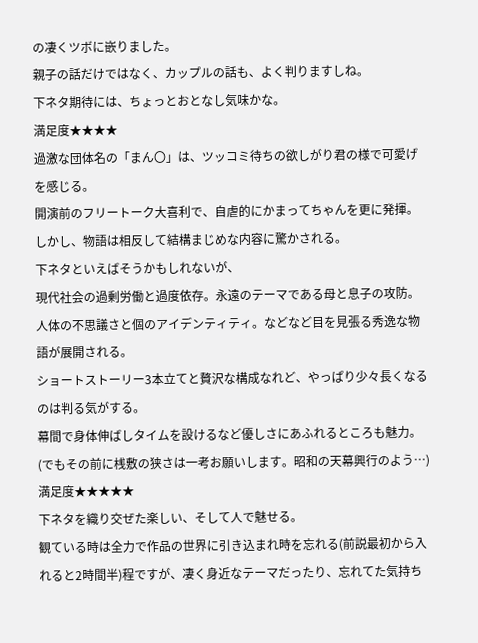の凄くツボに嵌りました。
親子の話だけではなく、カップルの話も、よく判りますしね。
下ネタ期待には、ちょっとおとなし気味かな。
満足度★★★★
過激な団体名の「まん〇」は、ツッコミ待ちの欲しがり君の様で可愛げを感じる。
開演前のフリートーク大喜利で、自虐的にかまってちゃんを更に発揮。
しかし、物語は相反して結構まじめな内容に驚かされる。
下ネタといえばそうかもしれないが、
現代社会の過剰労働と過度依存。永遠のテーマである母と息子の攻防。人体の不思議さと個のアイデンティティ。などなど目を見張る秀逸な物語が展開される。
ショートストーリー3本立てと贅沢な構成なれど、やっぱり少々長くなるのは判る気がする。
幕間で身体伸ばしタイムを設けるなど優しさにあふれるところも魅力。
(でもその前に桟敷の狭さは一考お願いします。昭和の天幕興行のよう…)
満足度★★★★★
下ネタを織り交ぜた楽しい、そして人で魅せる。
観ている時は全力で作品の世界に引き込まれ時を忘れる(前説最初から入れると2時間半)程ですが、凄く身近なテーマだったり、忘れてた気持ち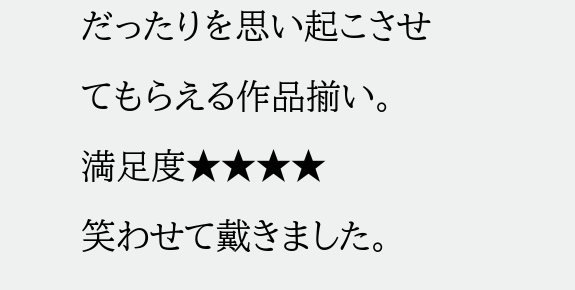だったりを思い起こさせてもらえる作品揃い。
満足度★★★★
笑わせて戴きました。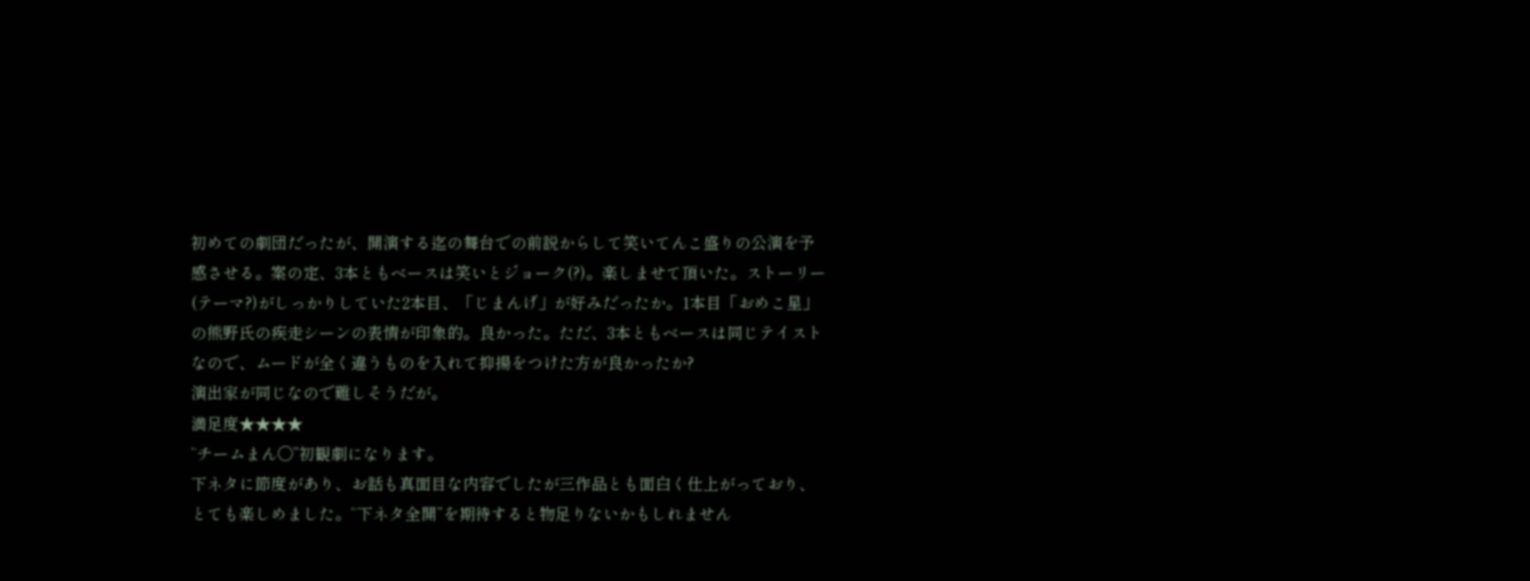初めての劇団だったが、開演する迄の舞台での前説からして笑いてんこ盛りの公演を予感させる。案の定、3本ともベースは笑いとジョーク(?)。楽しませて頂いた。ストーリー(テーマ?)がしっかりしていた2本目、「じまんげ」が好みだったか。1本目「おめこ星」の熊野氏の疾走シーンの表情が印象的。良かった。ただ、3本ともベースは同じテイストなので、ムードが全く違うものを入れて抑揚をつけた方が良かったか?
演出家が同じなので難しそうだが。
満足度★★★★
“チームまん〇”初観劇になります。
下ネタに節度があり、お話も真面目な内容でしたが三作品とも面白く仕上がっており、とても楽しめました。“下ネタ全開”を期待すると物足りないかもしれません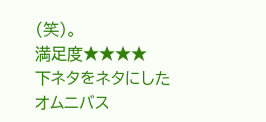(笑)。
満足度★★★★
下ネタをネタにしたオムニバス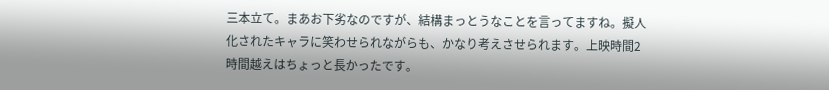三本立て。まあお下劣なのですが、結構まっとうなことを言ってますね。擬人化されたキャラに笑わせられながらも、かなり考えさせられます。上映時間2時間越えはちょっと長かったです。